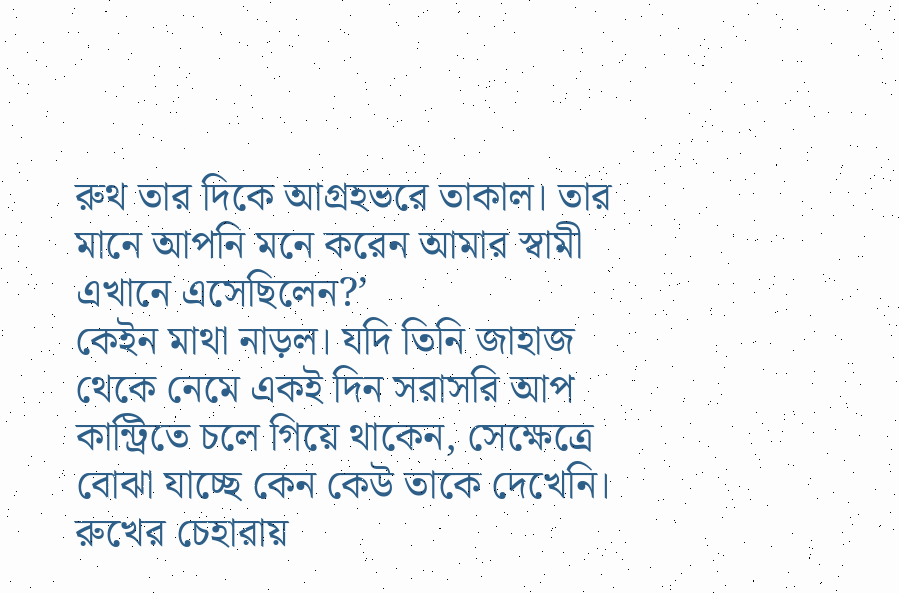রুথ তার দিকে আগ্রহভরে তাকাল। তার মানে আপনি মনে করেন আমার স্বামী এখানে এসেছিলেন?’
কেইন মাথা নাড়ল। যদি তিনি জাহাজ থেকে নেমে একই দিন সরাসরি আপ কান্ট্রিতে চলে গিয়ে থাকেন, সেক্ষেত্রে বোঝা যাচ্ছে কেন কেউ তাকে দেখেনি।
রুখের চেহারায়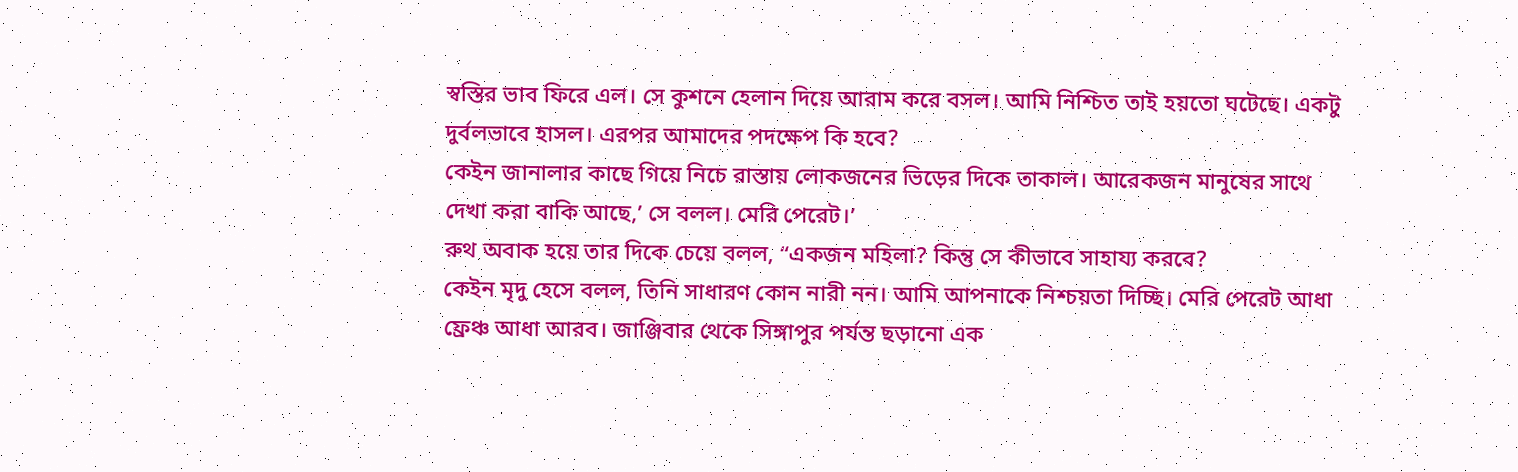স্বস্তির ভাব ফিরে এল। সে কুশনে হেলান দিয়ে আরাম করে বসল। আমি নিশ্চিত তাই হয়তো ঘটেছে। একটু দুর্বলভাবে হাসল। এরপর আমাদের পদক্ষেপ কি হবে?
কেইন জানালার কাছে গিয়ে নিচে রাস্তায় লোকজনের ভিড়ের দিকে তাকাল। আরেকজন মানুষের সাথে দেখা করা বাকি আছে,’ সে বলল। মেরি পেরেট।’
রুথ অবাক হয়ে তার দিকে চেয়ে বলল, “একজন মহিলা? কিন্তু সে কীভাবে সাহায্য করবে?
কেইন মৃদু হেসে বলল, তিনি সাধারণ কোন নারী নন। আমি আপনাকে নিশ্চয়তা দিচ্ছি। মেরি পেরেট আধা ফ্রেঞ্চ আধা আরব। জাঞ্জিবার থেকে সিঙ্গাপুর পর্যন্ত ছড়ানো এক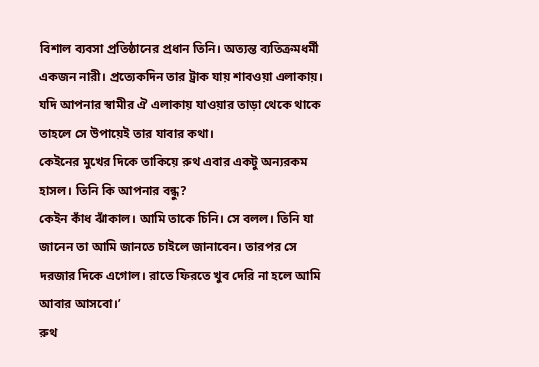বিশাল ব্যবসা প্রতিষ্ঠানের প্রধান তিনি। অত্যন্ত ব্যতিক্রমধর্মী একজন নারী। প্রত্যেকদিন তার ট্রাক যায় শাবওয়া এলাকায়। যদি আপনার স্বামীর ঐ এলাকায় যাওয়ার তাড়া থেকে থাকে তাহলে সে উপায়েই তার যাবার কথা।
কেইনের মুখের দিকে তাকিয়ে রুথ এবার একটু অন্যরকম হাসল। তিনি কি আপনার বন্ধু?
কেইন কাঁধ ঝাঁকাল। আমি তাকে চিনি। সে বলল। তিনি যা জানেন তা আমি জানতে চাইলে জানাবেন। তারপর সে দরজার দিকে এগোল। রাতে ফিরতে খুব দেরি না হলে আমি আবার আসবো।’
রুথ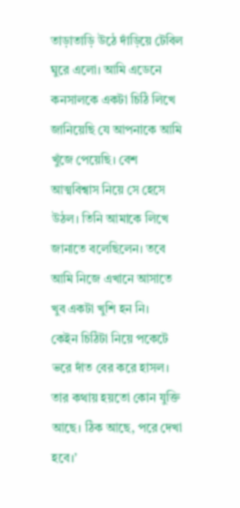তাড়াতাড়ি উঠে দাঁড়িয়ে টেবিল ঘুরে এলো। আমি এডেনে কনসালকে একটা চিঠি লিখে জানিয়েছি যে আপনাকে আমি খুঁজে পেয়েছি। বেশ আত্মবিশ্বাস নিয়ে সে হেসে উঠল। তিনি আমাকে লিখে জানাতে বলেছিলেন। তবে আমি নিজে এখানে আসাতে খুব একটা খুশি হন নি।
কেইন চিঠিটা নিয়ে পকেটে ভরে দাঁত বের করে হাসল। তার কথায় হয়তো কোন যুক্তি আছে। ঠিক আছে, পরে দেখা হবে।’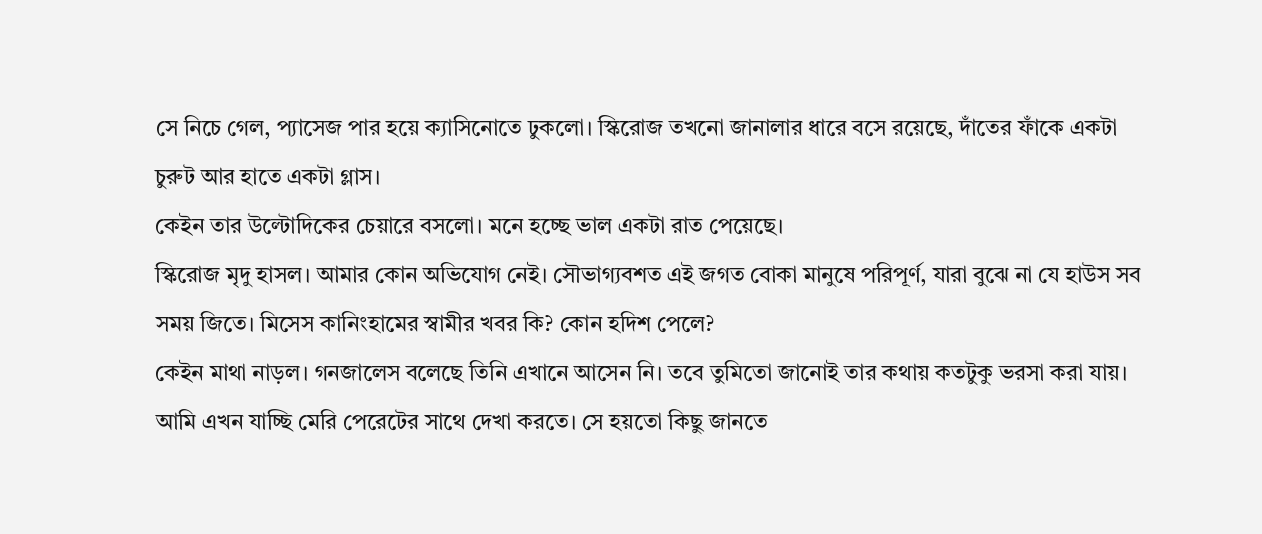সে নিচে গেল, প্যাসেজ পার হয়ে ক্যাসিনোতে ঢুকলো। স্কিরোজ তখনো জানালার ধারে বসে রয়েছে, দাঁতের ফাঁকে একটা চুরুট আর হাতে একটা গ্লাস।
কেইন তার উল্টোদিকের চেয়ারে বসলো। মনে হচ্ছে ভাল একটা রাত পেয়েছে।
স্কিরোজ মৃদু হাসল। আমার কোন অভিযোগ নেই। সৌভাগ্যবশত এই জগত বোকা মানুষে পরিপূর্ণ, যারা বুঝে না যে হাউস সব সময় জিতে। মিসেস কানিংহামের স্বামীর খবর কি? কোন হদিশ পেলে?
কেইন মাথা নাড়ল। গনজালেস বলেছে তিনি এখানে আসেন নি। তবে তুমিতো জানোই তার কথায় কতটুকু ভরসা করা যায়। আমি এখন যাচ্ছি মেরি পেরেটের সাথে দেখা করতে। সে হয়তো কিছু জানতে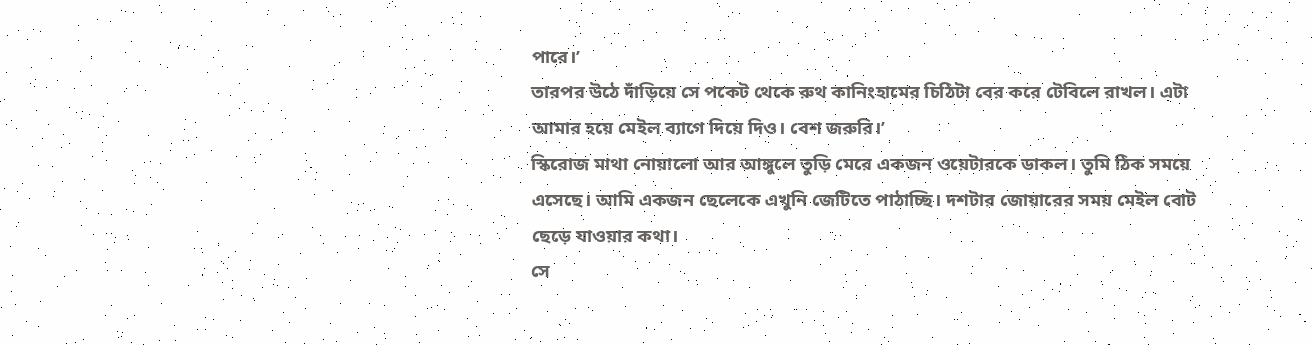পারে।’
তারপর উঠে দাঁড়িয়ে সে পকেট থেকে রুথ কানিংহামের চিঠিটা বের করে টেবিলে রাখল। এটা আমার হয়ে মেইল ব্যাগে দিয়ে দিও। বেশ জরুরি।’
স্কিরোজ মাথা নোয়ালো আর আঙ্গুলে তুড়ি মেরে একজন ওয়েটারকে ডাকল। তুমি ঠিক সময়ে এসেছে। আমি একজন ছেলেকে এখুনি জেটিতে পাঠাচ্ছি। দশটার জোয়ারের সময় মেইল বোট ছেড়ে যাওয়ার কথা।
সে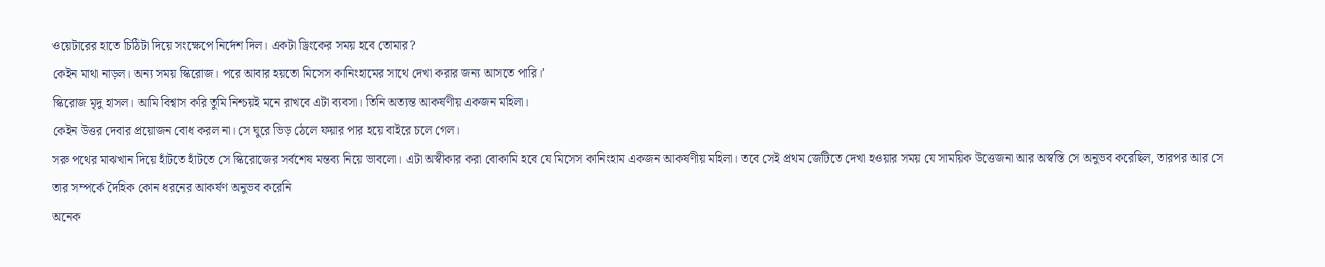ওয়েটারের হাতে চিঠিটা দিয়ে সংক্ষেপে নির্দেশ দিল। একটা ড্রিংকের সময় হবে তোমার?
কেইন মাথা নাড়ল। অন্য সময় স্কিরোজ। পরে আবার হয়তো মিসেস কানিংহামের সাথে দেখা করার জন্য আসতে পারি।’
স্কিরোজ মৃদু হাসল। আমি বিশ্বাস করি তুমি নিশ্চয়ই মনে রাখবে এটা ব্যবসা। তিনি অত্যন্ত আকর্ষণীয় একজন মহিলা।
কেইন উত্তর দেবার প্রয়োজন বোধ করল না। সে ঘুরে ভিড় ঠেলে ফয়ার পার হয়ে বাইরে চলে গেল।
সরু পথের মাঝখান দিয়ে হাঁটতে হাঁটতে সে স্কিরোজের সর্বশেষ মন্তব্য নিয়ে ভাবলো। এটা অস্বীকার করা বোকামি হবে যে মিসেস কানিংহাম একজন আকর্ষণীয় মহিলা। তবে সেই প্রথম জেটিতে দেখা হওয়ার সময় যে সাময়িক উত্তেজনা আর অস্বস্তি সে অনুভব করেছিল, তারপর আর সে তার সম্পর্কে দৈহিক কোন ধরনের আকর্ষণ অনুভব করেনি
অনেক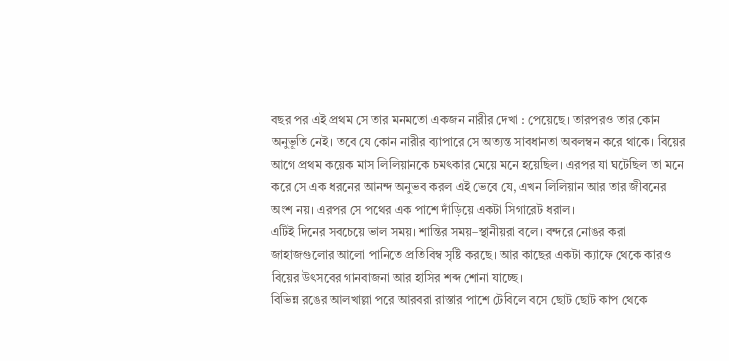বছর পর এই প্রথম সে তার মনমতো একজন নারীর দেখা : পেয়েছে। তারপরও তার কোন অনুভূতি নেই। তবে যে কোন নারীর ব্যাপারে সে অত্যন্ত সাবধানতা অবলম্বন করে থাকে। বিয়ের আগে প্রথম কয়েক মাস লিলিয়ানকে চমৎকার মেয়ে মনে হয়েছিল। এরপর যা ঘটেছিল তা মনে করে সে এক ধরনের আনন্দ অনুভব করল এই ভেবে যে, এখন লিলিয়ান আর তার জীবনের অংশ নয়। এরপর সে পথের এক পাশে দাঁড়িয়ে একটা সিগারেট ধরাল।
এটিই দিনের সবচেয়ে ভাল সময়। শান্তির সময়–স্থানীয়রা বলে। বন্দরে নোঙর করা জাহাজগুলোর আলো পানিতে প্রতিবিম্ব সৃষ্টি করছে। আর কাছের একটা ক্যাফে থেকে কারও বিয়ের উৎসবের গানবাজনা আর হাসির শব্দ শোনা যাচ্ছে।
বিভিন্ন রঙের আলখাল্লা পরে আরবরা রাস্তার পাশে টেবিলে বসে ছোট ছোট কাপ থেকে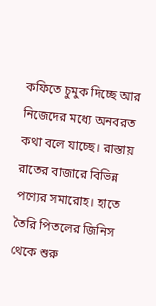কফিতে চুমুক দিচ্ছে আর নিজেদের মধ্যে অনবরত কথা বলে যাচ্ছে। রাস্তায় রাতের বাজারে বিভিন্ন পণ্যের সমারোহ। হাতে তৈরি পিতলের জিনিস থেকে শুরু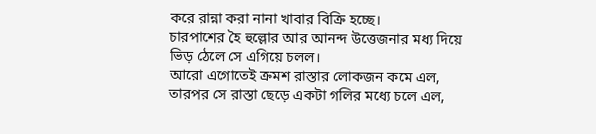করে রান্না করা নানা খাবার বিক্রি হচ্ছে।
চারপাশের হৈ হুল্লোর আর আনন্দ উত্তেজনার মধ্য দিয়ে ভিড় ঠেলে সে এগিয়ে চলল।
আরো এগোতেই ক্রমশ রাস্তার লোকজন কমে এল, তারপর সে রাস্তা ছেড়ে একটা গলির মধ্যে চলে এল,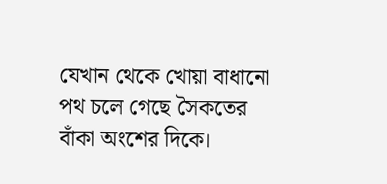যেখান থেকে খোয়া বাধানো পথ চলে গেছে সৈকতের বাঁকা অংশের দিকে।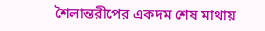শৈলান্তরীপের একদম শেষ মাথায়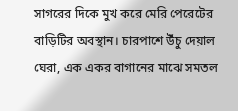সাগরের দিকে মুখ করে মেরি পেরেটের বাড়িটির অবস্থান। চারপাশে উঁচু দেয়াল ঘেরা, এক একর বাগানের মাঝে সমতল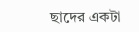ছাদের একটা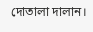দোতালা দালান।